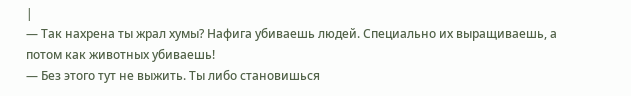|
— Так нахрена ты жрал хумы? Нафига убиваешь людей. Специально их выращиваешь, а потом как животных убиваешь!
— Без этого тут не выжить. Ты либо становишься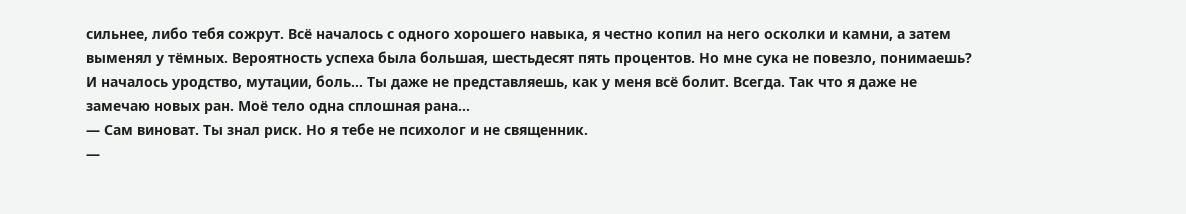сильнее, либо тебя сожрут. Всё началось с одного хорошего навыка, я честно копил на него осколки и камни, а затем выменял у тёмных. Вероятность успеха была большая, шестьдесят пять процентов. Но мне сука не повезло, понимаешь? И началось уродство, мутации, боль… Ты даже не представляешь, как у меня всё болит. Всегда. Так что я даже не замечаю новых ран. Моё тело одна сплошная рана…
— Сам виноват. Ты знал риск. Но я тебе не психолог и не священник.
—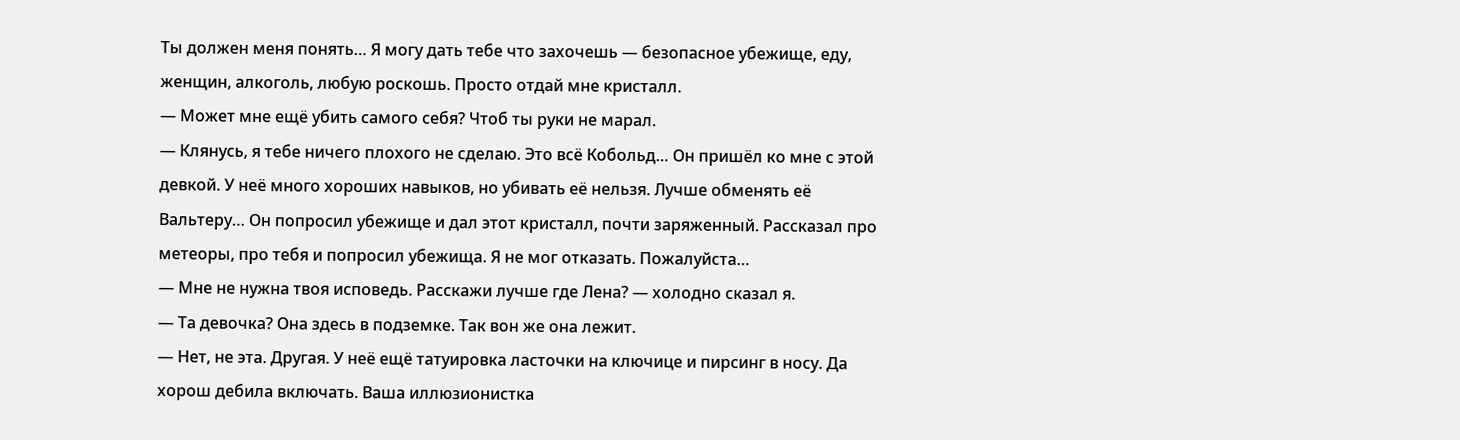Ты должен меня понять… Я могу дать тебе что захочешь — безопасное убежище, еду, женщин, алкоголь, любую роскошь. Просто отдай мне кристалл.
— Может мне ещё убить самого себя? Чтоб ты руки не марал.
— Клянусь, я тебе ничего плохого не сделаю. Это всё Кобольд… Он пришёл ко мне с этой девкой. У неё много хороших навыков, но убивать её нельзя. Лучше обменять её Вальтеру… Он попросил убежище и дал этот кристалл, почти заряженный. Рассказал про метеоры, про тебя и попросил убежища. Я не мог отказать. Пожалуйста…
— Мне не нужна твоя исповедь. Расскажи лучше где Лена? — холодно сказал я.
— Та девочка? Она здесь в подземке. Так вон же она лежит.
— Нет, не эта. Другая. У неё ещё татуировка ласточки на ключице и пирсинг в носу. Да хорош дебила включать. Ваша иллюзионистка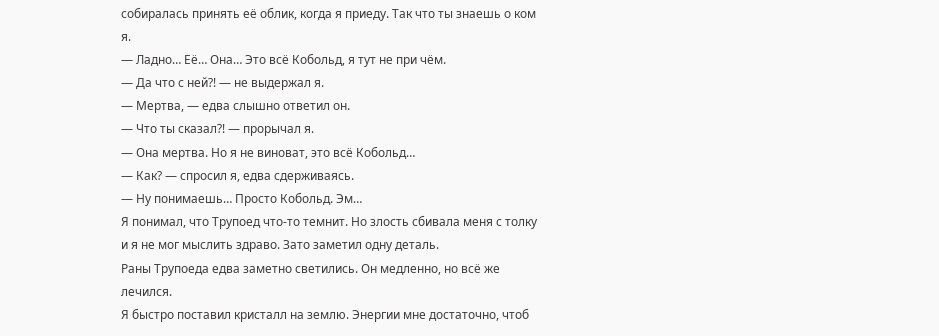собиралась принять её облик, когда я приеду. Так что ты знаешь о ком я.
— Ладно… Её… Она… Это всё Кобольд, я тут не при чём.
— Да что с ней?! — не выдержал я.
— Мертва, — едва слышно ответил он.
— Что ты сказал?! — прорычал я.
— Она мертва. Но я не виноват, это всё Кобольд…
— Как? — спросил я, едва сдерживаясь.
— Ну понимаешь… Просто Кобольд. Эм…
Я понимал, что Трупоед что-то темнит. Но злость сбивала меня с толку и я не мог мыслить здраво. Зато заметил одну деталь.
Раны Трупоеда едва заметно светились. Он медленно, но всё же лечился.
Я быстро поставил кристалл на землю. Энергии мне достаточно, чтоб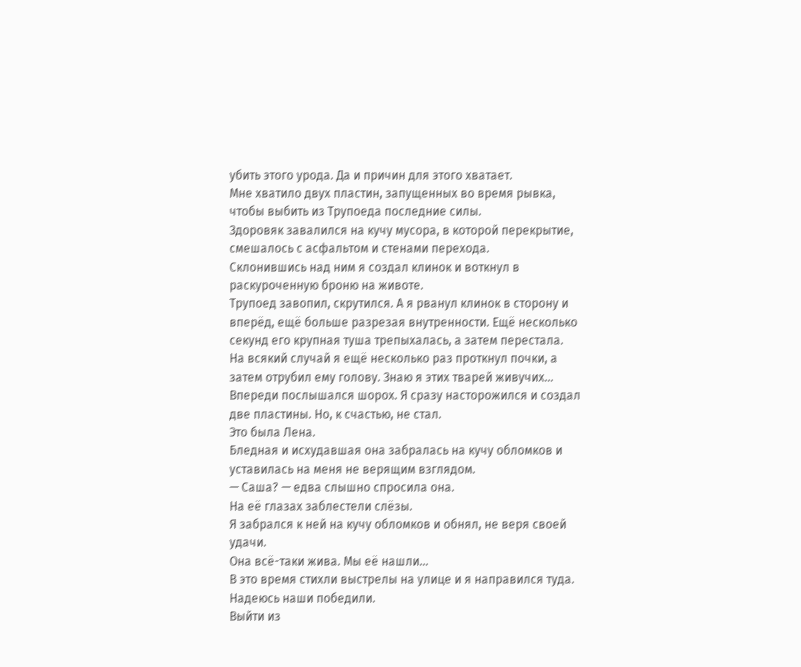убить этого урода. Да и причин для этого хватает.
Мне хватило двух пластин, запущенных во время рывка, чтобы выбить из Трупоеда последние силы.
Здоровяк завалился на кучу мусора, в которой перекрытие, смешалось с асфальтом и стенами перехода.
Склонившись над ним я создал клинок и воткнул в раскуроченную броню на животе.
Трупоед завопил, скрутился. А я рванул клинок в сторону и вперёд, ещё больше разрезая внутренности. Ещё несколько секунд его крупная туша трепыхалась, а затем перестала.
На всякий случай я ещё несколько раз проткнул почки, а затем отрубил ему голову. Знаю я этих тварей живучих…
Впереди послышался шорох. Я сразу насторожился и создал две пластины. Но, к счастью, не стал.
Это была Лена.
Бледная и исхудавшая она забралась на кучу обломков и уставилась на меня не верящим взглядом.
— Саша? — едва слышно спросила она.
На её глазах заблестели слёзы.
Я забрался к ней на кучу обломков и обнял, не веря своей удачи.
Она всё-таки жива. Мы её нашли…
В это время стихли выстрелы на улице и я направился туда. Надеюсь наши победили.
Выйти из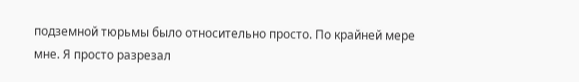подземной тюрьмы было относительно просто. По крайней мере мне. Я просто разрезал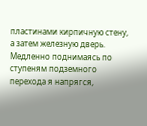пластинами кирпичную стену, а затем железную дверь. Медленно поднимаясь по ступеням подземного перехода я напрягся,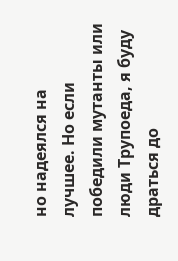но надеялся на лучшее. Но если победили мутанты или люди Трупоеда, я буду драться до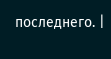последнего. |